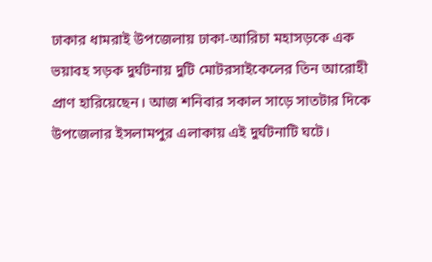ঢাকার ধামরাই উপজেলায় ঢাকা-আরিচা মহাসড়কে এক ভয়াবহ সড়ক দুর্ঘটনায় দুটি মোটরসাইকেলের তিন আরোহী প্রাণ হারিয়েছেন। আজ শনিবার সকাল সাড়ে সাতটার দিকে উপজেলার ইসলামপুর এলাকায় এই দুর্ঘটনাটি ঘটে।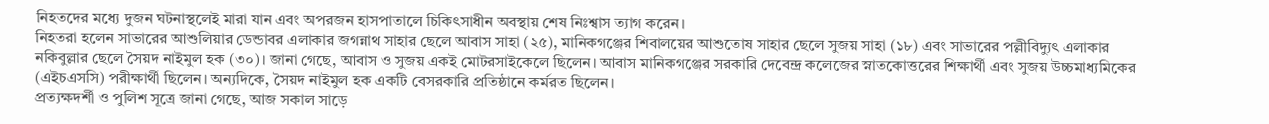নিহতদের মধ্যে দুজন ঘটনাস্থলেই মারা যান এবং অপরজন হাসপাতালে চিকিৎসাধীন অবস্থায় শেষ নিঃশ্বাস ত্যাগ করেন।
নিহতরা হলেন সাভারের আশুলিয়ার ডেন্ডাবর এলাকার জগন্নাথ সাহার ছেলে আবাস সাহা (২৫), মানিকগঞ্জের শিবালয়ের আশুতোষ সাহার ছেলে সুজয় সাহা (১৮) এবং সাভারের পল্লীবিদ্যুৎ এলাকার নকিবুল্লার ছেলে সৈয়দ নাইমুল হক (৩০)। জানা গেছে, আবাস ও সুজয় একই মোটরসাইকেলে ছিলেন। আবাস মানিকগঞ্জের সরকারি দেবেন্দ্র কলেজের স্নাতকোত্তরের শিক্ষার্থী এবং সুজয় উচ্চমাধ্যমিকের (এইচএসসি) পরীক্ষার্থী ছিলেন। অন্যদিকে, সৈয়দ নাইমুল হক একটি বেসরকারি প্রতিষ্ঠানে কর্মরত ছিলেন।
প্রত্যক্ষদর্শী ও পুলিশ সূত্রে জানা গেছে, আজ সকাল সাড়ে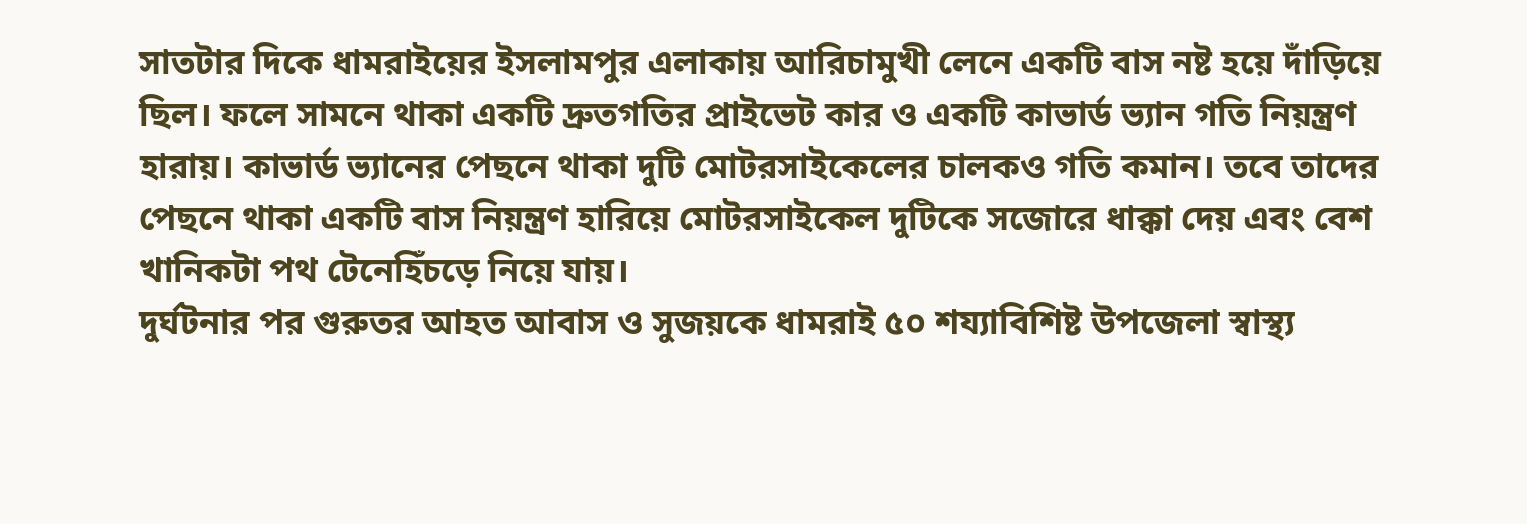সাতটার দিকে ধামরাইয়ের ইসলামপুর এলাকায় আরিচামুখী লেনে একটি বাস নষ্ট হয়ে দাঁড়িয়ে ছিল। ফলে সামনে থাকা একটি দ্রুতগতির প্রাইভেট কার ও একটি কাভার্ড ভ্যান গতি নিয়ন্ত্রণ হারায়। কাভার্ড ভ্যানের পেছনে থাকা দুটি মোটরসাইকেলের চালকও গতি কমান। তবে তাদের পেছনে থাকা একটি বাস নিয়ন্ত্রণ হারিয়ে মোটরসাইকেল দুটিকে সজোরে ধাক্কা দেয় এবং বেশ খানিকটা পথ টেনেহিঁচড়ে নিয়ে যায়।
দুর্ঘটনার পর গুরুতর আহত আবাস ও সুজয়কে ধামরাই ৫০ শয্যাবিশিষ্ট উপজেলা স্বাস্থ্য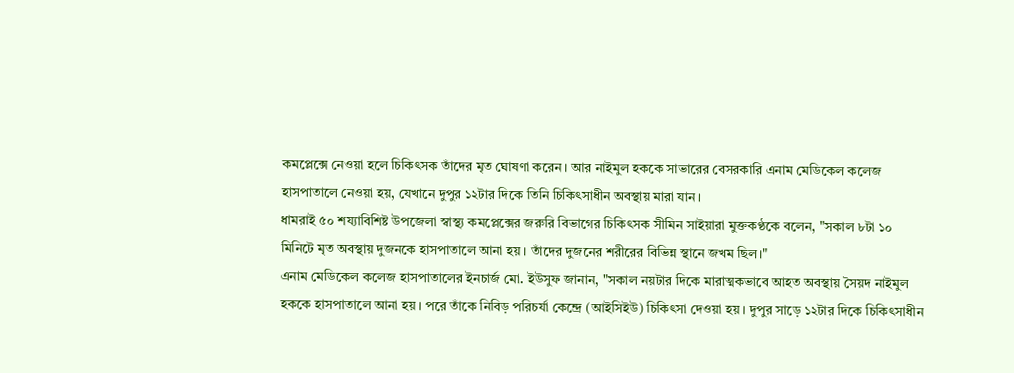কমপ্লেক্সে নেওয়া হলে চিকিৎসক তাঁদের মৃত ঘোষণা করেন। আর নাইমুল হককে সাভারের বেসরকারি এনাম মেডিকেল কলেজ হাসপাতালে নেওয়া হয়, যেখানে দুপুর ১২টার দিকে তিনি চিকিৎসাধীন অবস্থায় মারা যান।
ধামরাই ৫০ শয্যাবিশিষ্ট উপজেলা স্বাস্থ্য কমপ্লেক্সের জরুরি বিভাগের চিকিৎসক সীমিন সাইয়ারা মুক্তকণ্ঠকে বলেন, "সকাল ৮টা ১০ মিনিটে মৃত অবস্থায় দুজনকে হাসপাতালে আনা হয়। তাঁদের দুজনের শরীরের বিভিন্ন স্থানে জখম ছিল।"
এনাম মেডিকেল কলেজ হাসপাতালের ইনচার্জ মো. ইউসুফ জানান, "সকাল নয়টার দিকে মারাত্মকভাবে আহত অবস্থায় সৈয়দ নাইমুল হককে হাসপাতালে আনা হয়। পরে তাঁকে নিবিড় পরিচর্যা কেন্দ্রে (আইসিইউ) চিকিৎসা দেওয়া হয়। দুপুর সাড়ে ১২টার দিকে চিকিৎসাধীন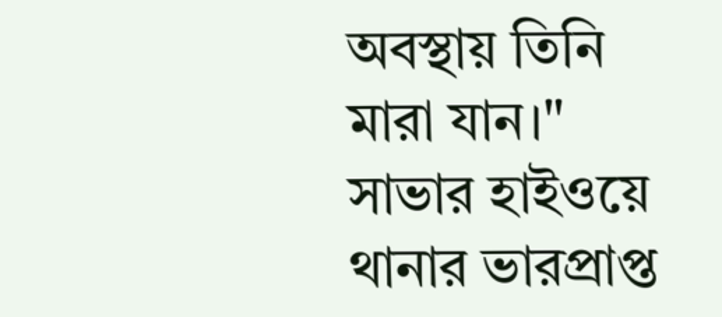অবস্থায় তিনি মারা যান।"
সাভার হাইওয়ে থানার ভারপ্রাপ্ত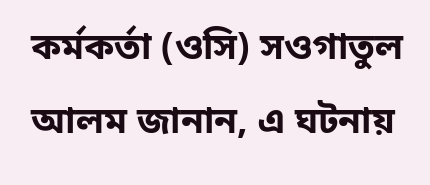কর্মকর্তা (ওসি) সওগাতুল আলম জানান, এ ঘটনায়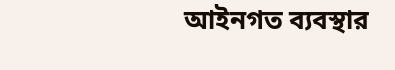আইনগত ব্যবস্থার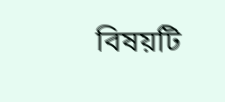বিষয়টি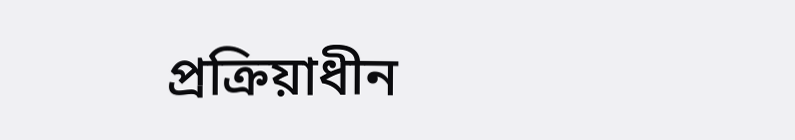প্রক্রিয়াধীন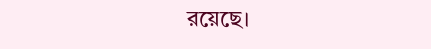রয়েছে।